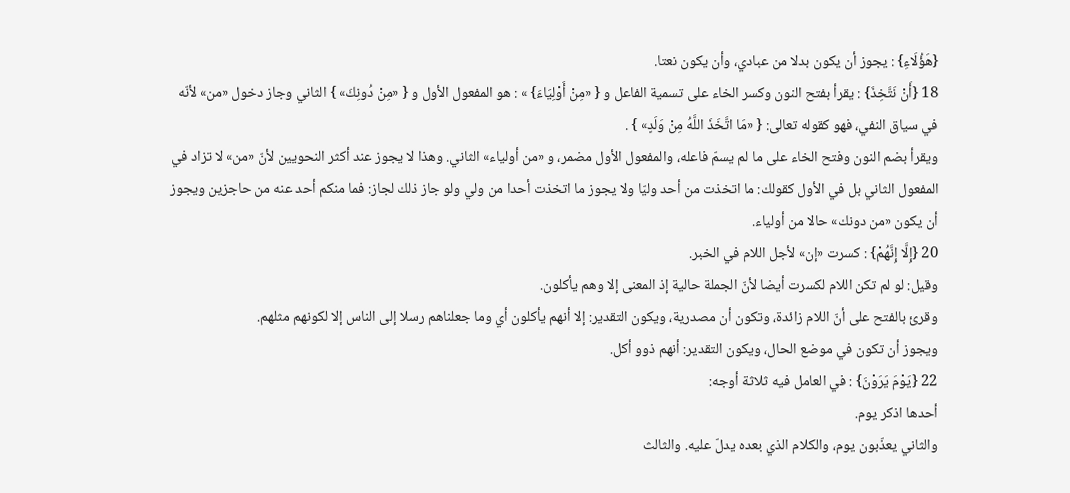{هَؤُلَاءِ} : يجوز أن يكون بدلا من عبادي، وأن يكون نعتا.
18 {أَنْ نَتَّخِذَ} : يقرأ بفتح النون وكسر الخاء على تسمية الفاعل و { «مِنْ أَوْلِيَاءَ} » : هو المفعول الأول و { «مِنْ دُونِكَ» } الثاني وجاز دخول «من» لأنّه في سياق النفي، فهو كقوله تعالى: { «مَا اتَّخَذَ اللَّهُ مِنْ وَلَدٍ» } .
ويقرأ بضم النون وفتح الخاء على ما لم يسمّ فاعله، والمفعول الأول مضمر، و «من أولياء» الثاني. وهذا لا يجوز عند أكثر النحويين لأنّ «من» لا تزاد في المفعول الثاني بل في الأول كقولك: ما اتخذت من أحد وليّا ولا يجوز ما اتخذت أحدا من ولي ولو جاز ذلك لجاز: فما منكم أحد عنه من حاجزين ويجوز أن يكون «من دونك» حالا من أولياء.
20 {إِلَّا إِنَّهُمْ} : كسرت «إن» لأجل اللام في الخبر.
وقيل: لو لم تكن اللام لكسرت أيضا لأنّ الجملة حالية إذ المعنى إلا وهم يأكلون.
وقرئ بالفتح على أنّ اللام زائدة، وتكون أن مصدرية، ويكون التقدير: إلا أنهم يأكلون أي وما جعلناهم رسلا إلى الناس إلا لكونهم مثلهم.
ويجوز أن تكون في موضع الحال، ويكون التقدير: أنهم ذوو أكل.
22 {يَوْمَ يَرَوْنَ} : في العامل فيه ثلاثة أوجه:
أحدها اذكر يوم.
والثاني يعذّبون يوم، والكلام الذي بعده يدلّ عليه. والثالث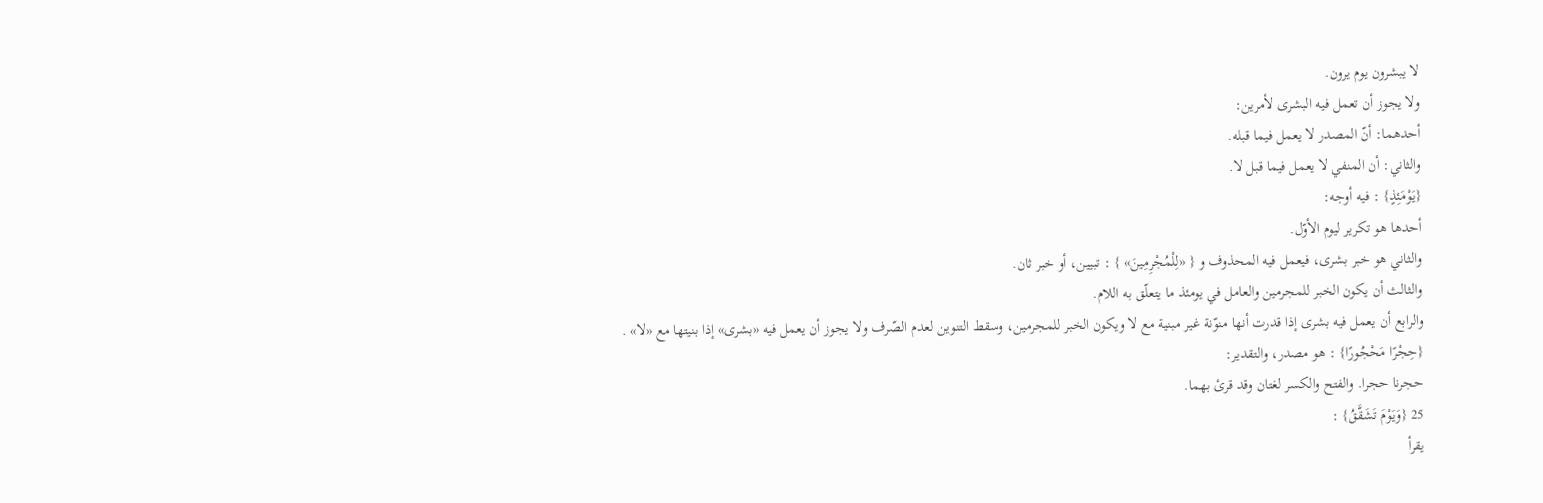لا يبشرون يوم يرون.
ولا يجوز أن تعمل فيه البشرى لأمرين:
أحدهما: أنّ المصدر لا يعمل فيما قبله.
والثاني: أن المنفي لا يعمل فيما قبل لا.
{يَوْمَئِذٍ} : فيه أوجه:
أحدها هو تكرير ليوم الأوّل.
والثاني هو خبر بشرى، فيعمل فيه المحذوف و { «لِلْمُجْرِمِينَ» } : تبيين، أو خبر ثان.
والثالث أن يكون الخبر للمجرمين والعامل في يومئذ ما يتعلّق به اللام.
والرابع أن يعمل فيه بشرى إذا قدرت أنها منوّنة غير مبنية مع لا ويكون الخبر للمجرمين، وسقط التنوين لعدم الصّرف ولا يجوز أن يعمل فيه «بشرى» إذا بنيتها مع «لا» .
{حِجْرًا مَحْجُورًا} : هو مصدر، والتقدير:
حجرنا حجرا. والفتح والكسر لغتان وقد قرئ بهما.
25 {وَيَوْمَ تَشَقَّقُ} :
يقرأ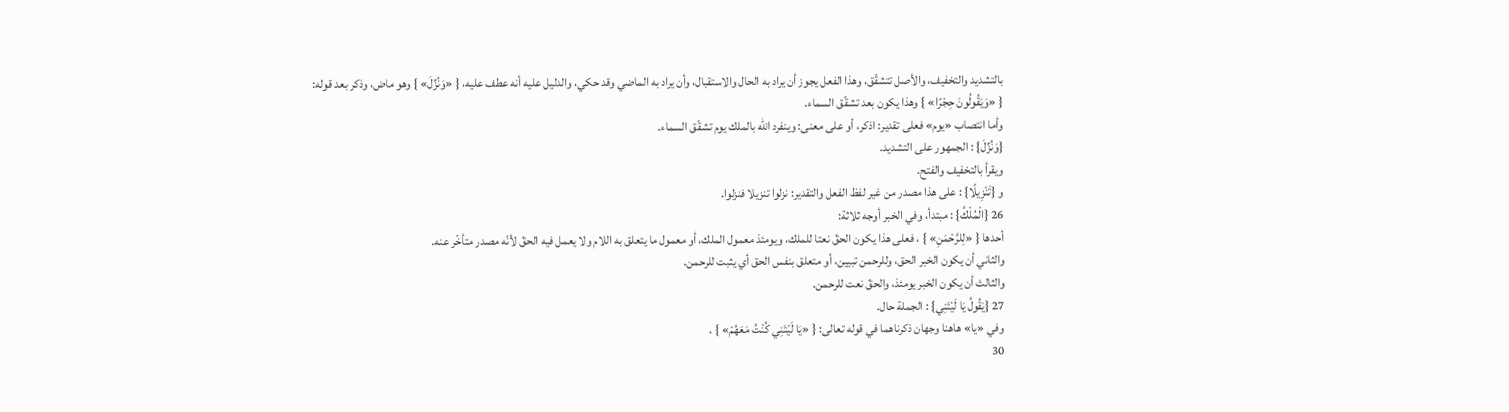بالتشديد والتخفيف، والأصل تتشقّق، وهذا الفعل يجوز أن يراد به الحال والاستقبال، وأن يراد به الماضي وقد حكي، والدليل عليه أنه عطف عليه، { «وَنُزِّلَ» } وهو ماض، وذكر بعد قوله:
{ «وَيَقُولُونَ حِجْرًا» } وهذا يكون بعد تشقّق السماء.
وأما انتصاب «يوم» فعلى تقدير: اذكر، أو على معنى: وينفرد الله بالملك يوم تشقّق السماء.
{وَنُزِّلَ} : الجمهور على التشديد.
ويقرأ بالتخفيف والفتح.
و {تَنْزِيلًا} : على هذا مصدر من غير لفظ الفعل والتقدير: نزلوا تنزيلا فنزلوا.
26 {الْمُلْكُ} : مبتدأ، وفي الخبر أوجه ثلاثة:
أحدها { «لِلرَّحْمَنِ» } ، فعلى هذا يكون الحقّ نعتا للملك، ويومئذ معمول الملك، أو معمول ما يتعلق به اللام ولا يعمل فيه الحقّ لأنّه مصدر متأخّر عنه.
والثاني أن يكون الخبر الحق، وللرحمن تبيين، أو متعلق بنفس الحق أي يثبت للرحمن.
والثالث أن يكون الخبر يومئذ، والحقّ نعت للرحمن.
27 {يَقُولُ يَا لَيْتَنِي} : الجملة حال.
وفي «يا» هاهنا وجهان ذكرناهما في قوله تعالى: { «يَا لَيْتَنِي كُنْتُ مَعَهُمْ» } .
30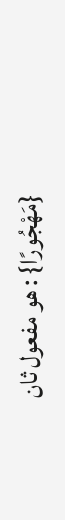{مَهْجُورًا} : هو مفعول ثان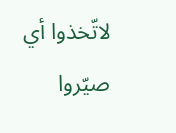لاتّخذوا أي صيّروا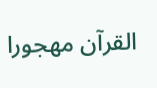القرآن مهجورا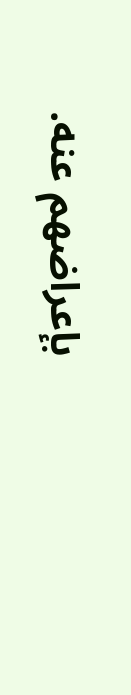بإعراضهم عنه.